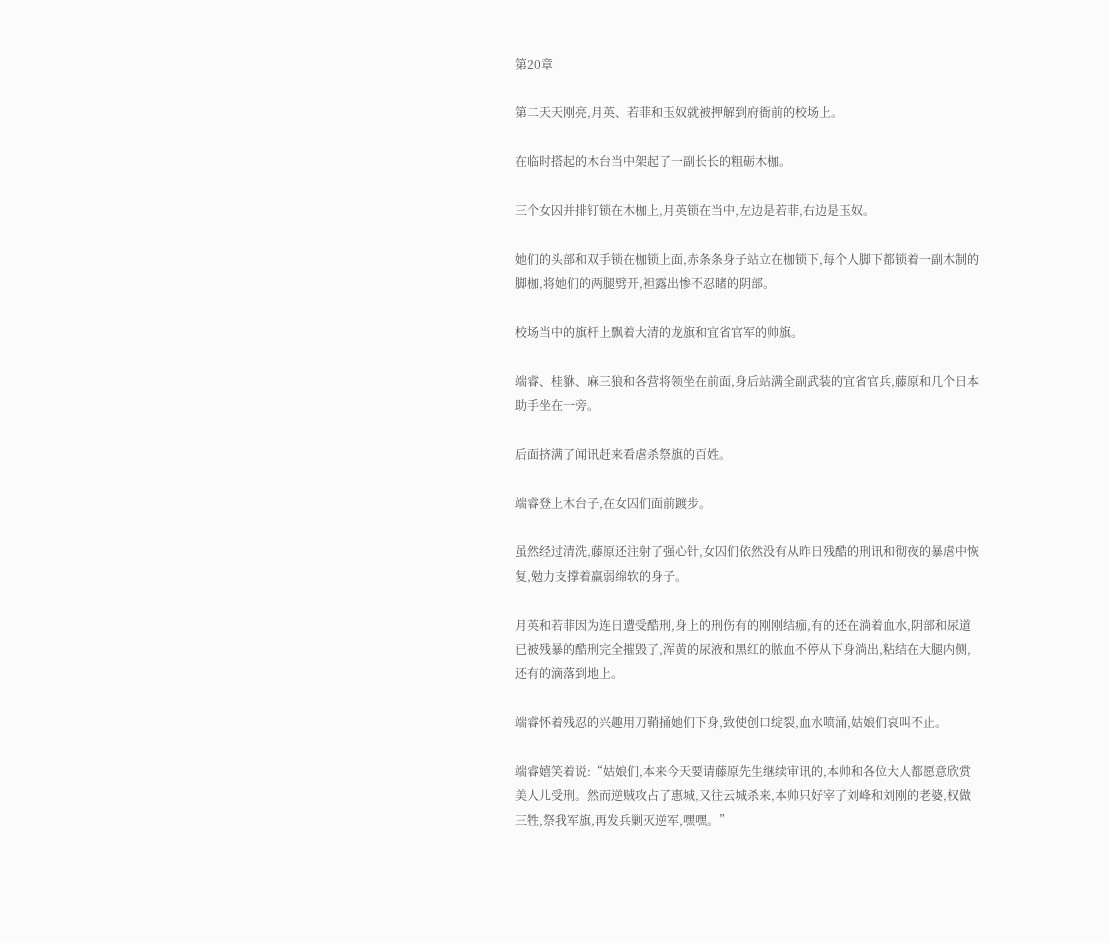第20章

第二天天刚亮,月英、若菲和玉奴就被押解到府衙前的校场上。

在临时搭起的木台当中架起了一副长长的粗砺木枷。

三个女囚并排钉锁在木枷上,月英锁在当中,左边是若菲,右边是玉奴。

她们的头部和双手锁在枷锁上面,赤条条身子站立在枷锁下,每个人脚下都锁着一副木制的脚枷,将她们的两腿劈开,袒露出惨不忍睹的阴部。

校场当中的旗杆上飘着大清的龙旗和宜省官军的帅旗。

端睿、桂貅、麻三狼和各营将领坐在前面,身后站满全副武装的宜省官兵,藤原和几个日本助手坐在一旁。

后面挤满了闻讯赶来看虐杀祭旗的百姓。

端睿登上木台子,在女囚们面前踱步。

虽然经过清洗,藤原还注射了强心针,女囚们依然没有从昨日残酷的刑讯和彻夜的暴虐中恢复,勉力支撑着羸弱绵软的身子。

月英和若菲因为连日遭受酷刑,身上的刑伤有的刚刚结痂,有的还在淌着血水,阴部和尿道已被残暴的酷刑完全摧毁了,浑黄的尿液和黑红的脓血不停从下身淌出,粘结在大腿内侧,还有的滴落到地上。

端睿怀着残忍的兴趣用刀鞘捅她们下身,致使创口绽裂,血水喷涌,姑娘们哀叫不止。

端睿嬉笑着说:“姑娘们,本来今天要请藤原先生继续审讯的,本帅和各位大人都愿意欣赏美人儿受刑。然而逆贼攻占了惠城,又往云城杀来,本帅只好宰了刘峰和刘刚的老婆,权做三牲,祭我军旗,再发兵剿灭逆军,嘿嘿。”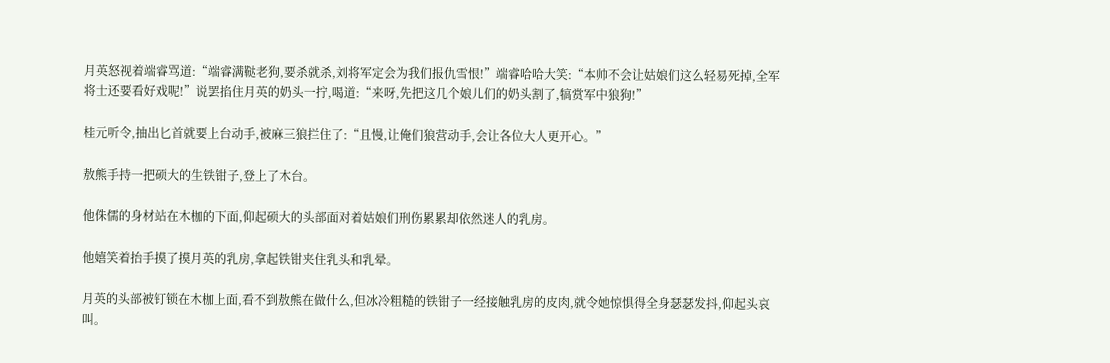月英怒视着端睿骂道:“端睿满鞑老狗,要杀就杀,刘将军定会为我们报仇雪恨!”端睿哈哈大笑:“本帅不会让姑娘们这么轻易死掉,全军将士还要看好戏呢!”说罢掐住月英的奶头一拧,喝道:“来呀,先把这几个娘儿们的奶头割了,犒赏军中狼狗!”

桂元听令,抽出匕首就要上台动手,被麻三狼拦住了:“且慢,让俺们狼营动手,会让各位大人更开心。”

敖熊手持一把硕大的生铁钳子,登上了木台。

他侏儒的身材站在木枷的下面,仰起硕大的头部面对着姑娘们刑伤累累却依然迷人的乳房。

他嬉笑着抬手摸了摸月英的乳房,拿起铁钳夹住乳头和乳晕。

月英的头部被钉锁在木枷上面,看不到敖熊在做什么,但冰冷粗糙的铁钳子一经接触乳房的皮肉,就令她惊惧得全身瑟瑟发抖,仰起头哀叫。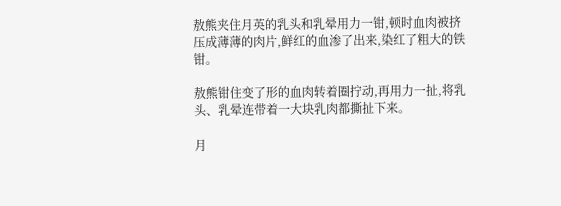敖熊夹住月英的乳头和乳晕用力一钳,顿时血肉被挤压成薄薄的肉片,鲜红的血渗了出来,染红了粗大的铁钳。

敖熊钳住变了形的血肉转着圈拧动,再用力一扯,将乳头、乳晕连带着一大块乳肉都撕扯下来。

月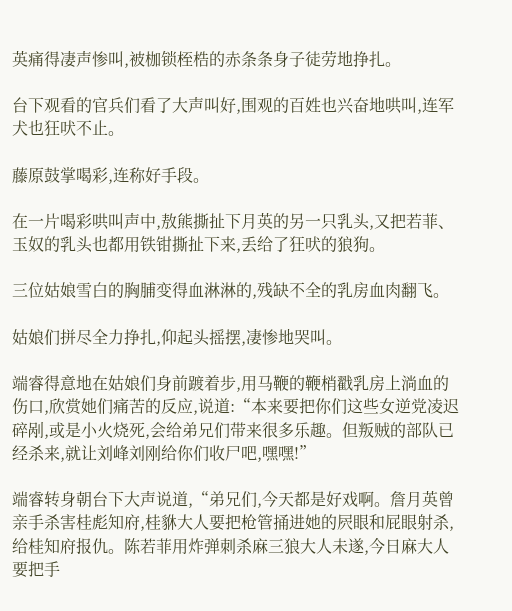英痛得凄声惨叫,被枷锁桎梏的赤条条身子徒劳地挣扎。

台下观看的官兵们看了大声叫好,围观的百姓也兴奋地哄叫,连军犬也狂吠不止。

藤原鼓掌喝彩,连称好手段。

在一片喝彩哄叫声中,敖熊撕扯下月英的另一只乳头,又把若菲、玉奴的乳头也都用铁钳撕扯下来,丢给了狂吠的狼狗。

三位姑娘雪白的胸脯变得血淋淋的,残缺不全的乳房血肉翻飞。

姑娘们拼尽全力挣扎,仰起头摇摆,凄惨地哭叫。

端睿得意地在姑娘们身前踱着步,用马鞭的鞭梢戳乳房上淌血的伤口,欣赏她们痛苦的反应,说道:“本来要把你们这些女逆党凌迟碎剐,或是小火烧死,会给弟兄们带来很多乐趣。但叛贼的部队已经杀来,就让刘峰刘刚给你们收尸吧,嘿嘿!”

端睿转身朝台下大声说道,“弟兄们,今天都是好戏啊。詹月英曾亲手杀害桂彪知府,桂貅大人要把枪管捅进她的屄眼和屁眼射杀,给桂知府报仇。陈若菲用炸弹刺杀麻三狼大人未遂,今日麻大人要把手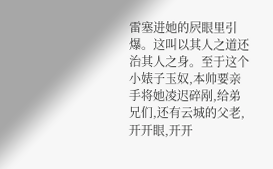雷塞进她的屄眼里引爆。这叫以其人之道还治其人之身。至于这个小婊子玉奴,本帅要亲手将她凌迟碎剐,给弟兄们,还有云城的父老,开开眼,开开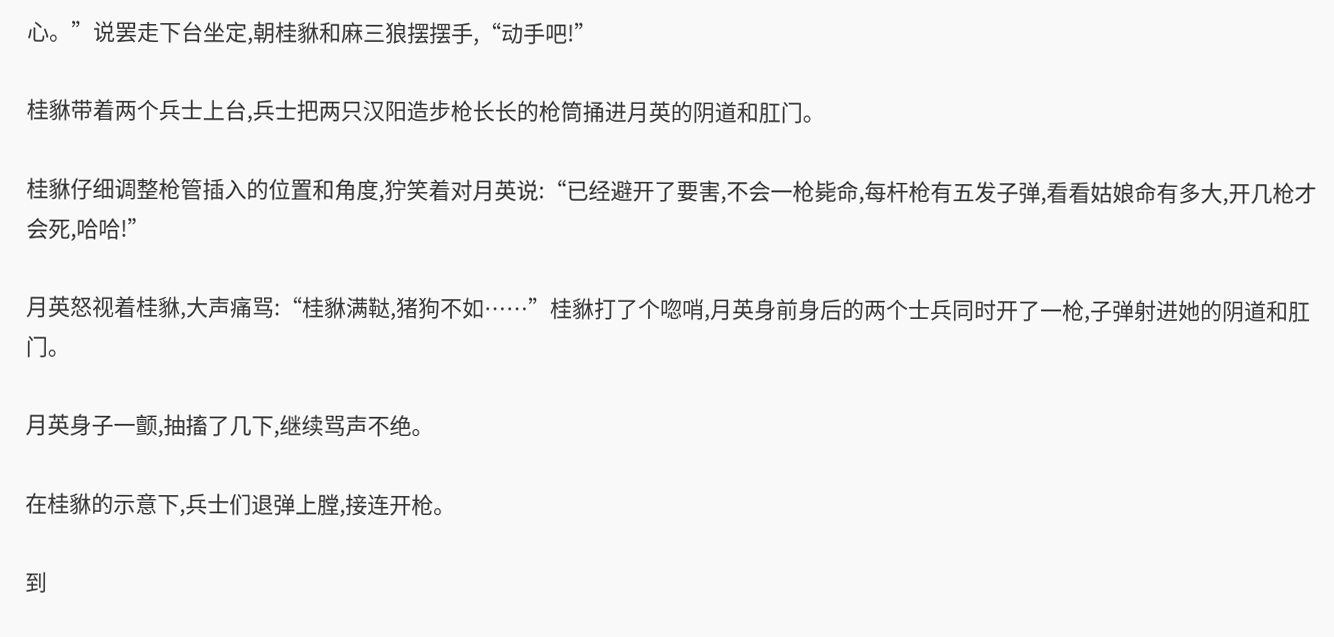心。”说罢走下台坐定,朝桂貅和麻三狼摆摆手,“动手吧!”

桂貅带着两个兵士上台,兵士把两只汉阳造步枪长长的枪筒捅进月英的阴道和肛门。

桂貅仔细调整枪管插入的位置和角度,狞笑着对月英说:“已经避开了要害,不会一枪毙命,每杆枪有五发子弹,看看姑娘命有多大,开几枪才会死,哈哈!”

月英怒视着桂貅,大声痛骂:“桂貅满鞑,猪狗不如……”桂貅打了个唿哨,月英身前身后的两个士兵同时开了一枪,子弹射进她的阴道和肛门。

月英身子一颤,抽搐了几下,继续骂声不绝。

在桂貅的示意下,兵士们退弹上膛,接连开枪。

到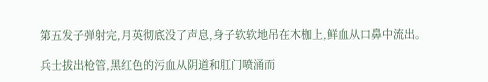第五发子弹射完,月英彻底没了声息,身子软软地吊在木枷上,鲜血从口鼻中流出。

兵士拔出枪管,黑红色的污血从阴道和肛门喷涌而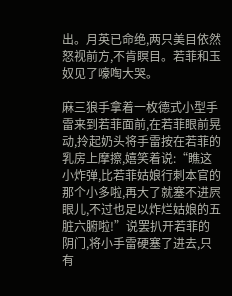出。月英已命绝,两只美目依然怒视前方,不肯瞑目。若菲和玉奴见了嚎啕大哭。

麻三狼手拿着一枚德式小型手雷来到若菲面前,在若菲眼前晃动,拎起奶头将手雷按在若菲的乳房上摩擦,嬉笑着说:“瞧这小炸弹,比若菲姑娘行刺本官的那个小多啦,再大了就塞不进屄眼儿,不过也足以炸烂姑娘的五脏六腑啦!”说罢扒开若菲的阴门,将小手雷硬塞了进去,只有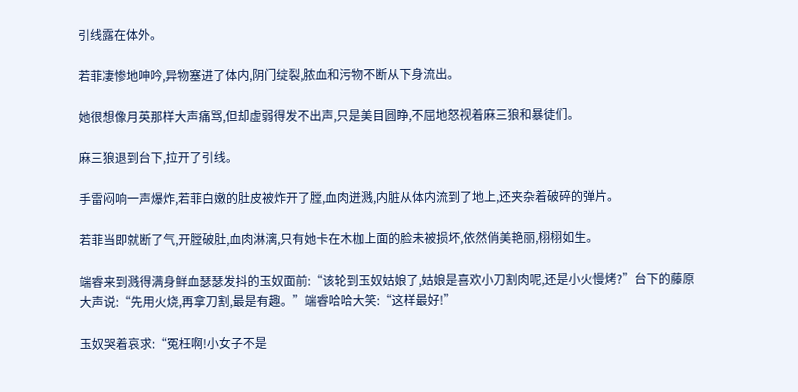引线露在体外。

若菲凄惨地呻吟,异物塞进了体内,阴门绽裂,脓血和污物不断从下身流出。

她很想像月英那样大声痛骂,但却虚弱得发不出声,只是美目圆睁,不屈地怒视着麻三狼和暴徒们。

麻三狼退到台下,拉开了引线。

手雷闷响一声爆炸,若菲白嫩的肚皮被炸开了膛,血肉迸溅,内脏从体内流到了地上,还夹杂着破碎的弹片。

若菲当即就断了气,开膛破肚,血肉淋漓,只有她卡在木枷上面的脸未被损坏,依然俏美艳丽,栩栩如生。

端睿来到溅得满身鲜血瑟瑟发抖的玉奴面前:“该轮到玉奴姑娘了,姑娘是喜欢小刀割肉呢,还是小火慢烤?”台下的藤原大声说:“先用火烧,再拿刀割,最是有趣。”端睿哈哈大笑:“这样最好!”

玉奴哭着哀求:“冤枉啊!小女子不是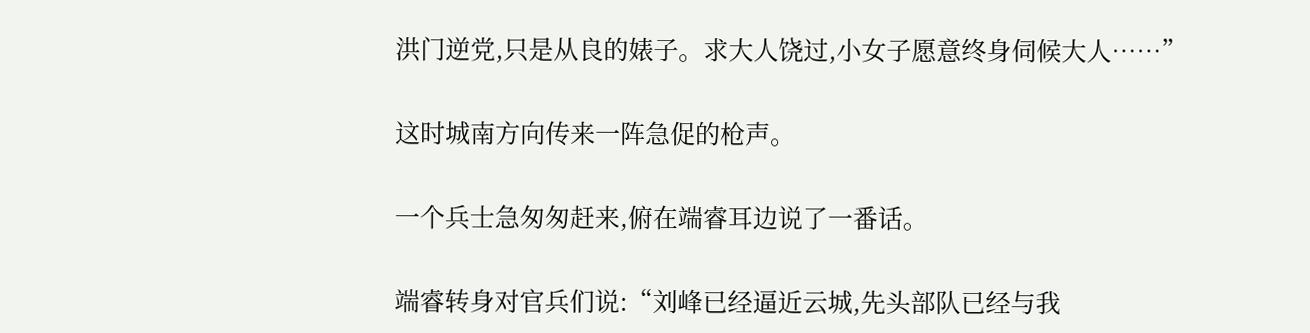洪门逆党,只是从良的婊子。求大人饶过,小女子愿意终身伺候大人……”

这时城南方向传来一阵急促的枪声。

一个兵士急匆匆赶来,俯在端睿耳边说了一番话。

端睿转身对官兵们说:“刘峰已经逼近云城,先头部队已经与我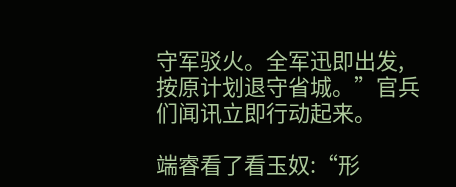守军驳火。全军迅即出发,按原计划退守省城。”官兵们闻讯立即行动起来。

端睿看了看玉奴:“形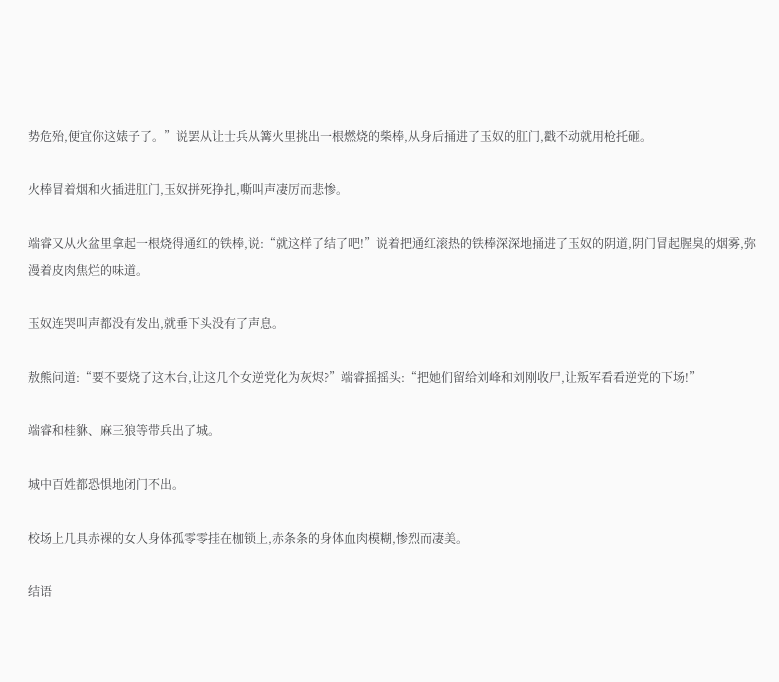势危殆,便宜你这婊子了。”说罢从让士兵从篝火里挑出一根燃烧的柴棒,从身后捅进了玉奴的肛门,戳不动就用枪托砸。

火棒冒着烟和火插进肛门,玉奴拼死挣扎,嘶叫声凄厉而悲惨。

端睿又从火盆里拿起一根烧得通红的铁棒,说:“就这样了结了吧!”说着把通红滚热的铁棒深深地捅进了玉奴的阴道,阴门冒起腥臭的烟雾,弥漫着皮肉焦烂的味道。

玉奴连哭叫声都没有发出,就垂下头没有了声息。

敖熊问道:“要不要烧了这木台,让这几个女逆党化为灰烬?”端睿摇摇头:“把她们留给刘峰和刘刚收尸,让叛军看看逆党的下场!”

端睿和桂貅、麻三狼等带兵出了城。

城中百姓都恐惧地闭门不出。

校场上几具赤裸的女人身体孤零零挂在枷锁上,赤条条的身体血肉模糊,惨烈而凄美。

结语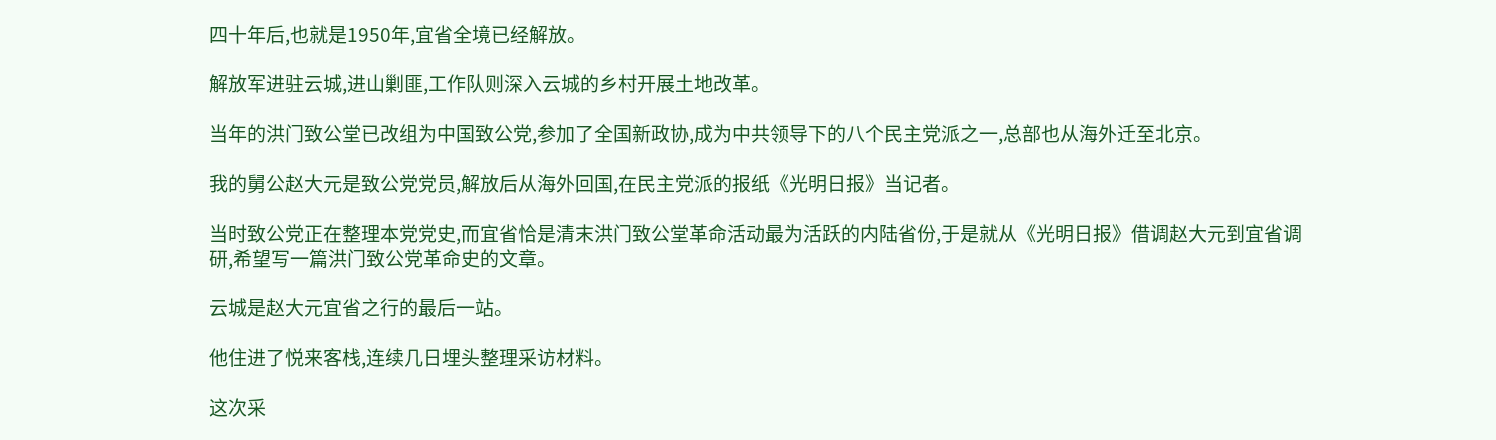四十年后,也就是1950年,宜省全境已经解放。

解放军进驻云城,进山剿匪,工作队则深入云城的乡村开展土地改革。

当年的洪门致公堂已改组为中国致公党,参加了全国新政协,成为中共领导下的八个民主党派之一,总部也从海外迁至北京。

我的舅公赵大元是致公党党员,解放后从海外回国,在民主党派的报纸《光明日报》当记者。

当时致公党正在整理本党党史,而宜省恰是清末洪门致公堂革命活动最为活跃的内陆省份,于是就从《光明日报》借调赵大元到宜省调研,希望写一篇洪门致公党革命史的文章。

云城是赵大元宜省之行的最后一站。

他住进了悦来客栈,连续几日埋头整理采访材料。

这次采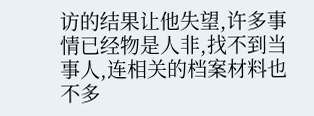访的结果让他失望,许多事情已经物是人非,找不到当事人,连相关的档案材料也不多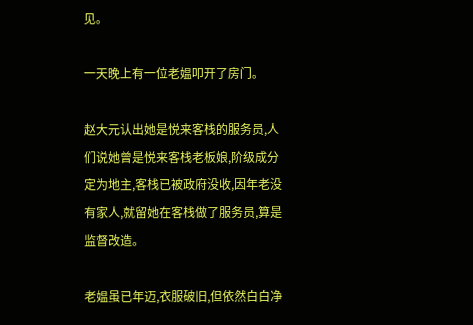见。

一天晚上有一位老媪叩开了房门。

赵大元认出她是悦来客栈的服务员,人们说她曾是悦来客栈老板娘,阶级成分定为地主,客栈已被政府没收,因年老没有家人,就留她在客栈做了服务员,算是监督改造。

老媪虽已年迈,衣服破旧,但依然白白净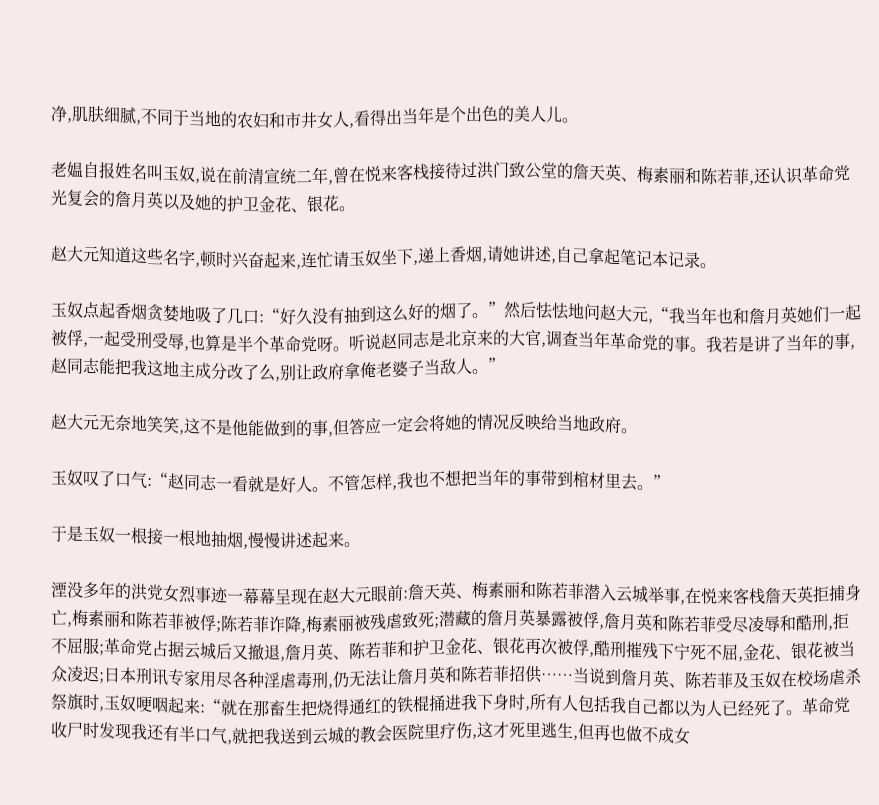净,肌肤细腻,不同于当地的农妇和市井女人,看得出当年是个出色的美人儿。

老媪自报姓名叫玉奴,说在前清宣统二年,曾在悦来客栈接待过洪门致公堂的詹天英、梅素丽和陈若菲,还认识革命党光复会的詹月英以及她的护卫金花、银花。

赵大元知道这些名字,顿时兴奋起来,连忙请玉奴坐下,递上香烟,请她讲述,自己拿起笔记本记录。

玉奴点起香烟贪婪地吸了几口:“好久没有抽到这么好的烟了。”然后怯怯地问赵大元,“我当年也和詹月英她们一起被俘,一起受刑受辱,也算是半个革命党呀。听说赵同志是北京来的大官,调查当年革命党的事。我若是讲了当年的事,赵同志能把我这地主成分改了么,别让政府拿俺老婆子当敌人。”

赵大元无奈地笑笑,这不是他能做到的事,但答应一定会将她的情况反映给当地政府。

玉奴叹了口气:“赵同志一看就是好人。不管怎样,我也不想把当年的事带到棺材里去。”

于是玉奴一根接一根地抽烟,慢慢讲述起来。

湮没多年的洪党女烈事迹一幕幕呈现在赵大元眼前:詹天英、梅素丽和陈若菲潜入云城举事,在悦来客栈詹天英拒捕身亡,梅素丽和陈若菲被俘;陈若菲诈降,梅素丽被残虐致死;潜藏的詹月英暴露被俘,詹月英和陈若菲受尽凌辱和酷刑,拒不屈服;革命党占据云城后又撤退,詹月英、陈若菲和护卫金花、银花再次被俘,酷刑摧残下宁死不屈,金花、银花被当众凌迟;日本刑讯专家用尽各种淫虐毒刑,仍无法让詹月英和陈若菲招供……当说到詹月英、陈若菲及玉奴在校场虐杀祭旗时,玉奴哽咽起来:“就在那畜生把烧得通红的铁棍捅进我下身时,所有人包括我自己都以为人已经死了。革命党收尸时发现我还有半口气,就把我送到云城的教会医院里疗伤,这才死里逃生,但再也做不成女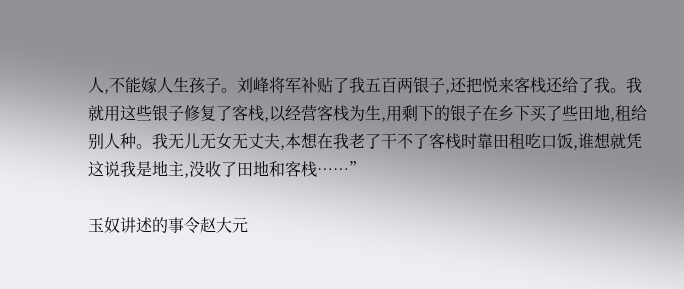人,不能嫁人生孩子。刘峰将军补贴了我五百两银子,还把悦来客栈还给了我。我就用这些银子修复了客栈,以经营客栈为生,用剩下的银子在乡下买了些田地,租给别人种。我无儿无女无丈夫,本想在我老了干不了客栈时靠田租吃口饭,谁想就凭这说我是地主,没收了田地和客栈……”

玉奴讲述的事令赵大元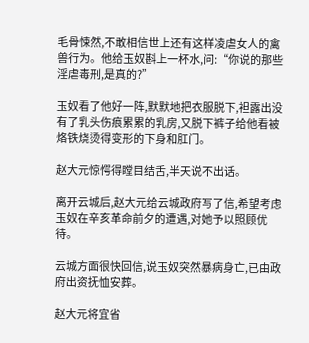毛骨悚然,不敢相信世上还有这样凌虐女人的禽兽行为。他给玉奴斟上一杯水,问:“你说的那些淫虐毒刑,是真的?”

玉奴看了他好一阵,默默地把衣服脱下,袒露出没有了乳头伤痕累累的乳房,又脱下裤子给他看被烙铁烧烫得变形的下身和肛门。

赵大元惊愕得瞠目结舌,半天说不出话。

离开云城后,赵大元给云城政府写了信,希望考虑玉奴在辛亥革命前夕的遭遇,对她予以照顾优待。

云城方面很快回信,说玉奴突然暴病身亡,已由政府出资抚恤安葬。

赵大元将宜省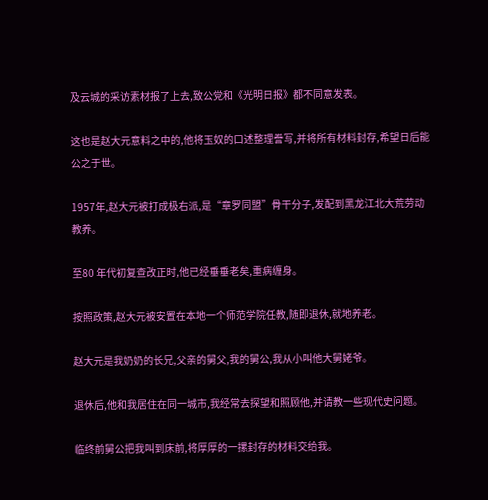及云城的采访素材报了上去,致公党和《光明日报》都不同意发表。

这也是赵大元意料之中的,他将玉奴的口述整理誊写,并将所有材料封存,希望日后能公之于世。

1957年,赵大元被打成极右派,是“章罗同盟”骨干分子,发配到黑龙江北大荒劳动教养。

至80 年代初复查改正时,他已经垂垂老矣,重病缠身。

按照政策,赵大元被安置在本地一个师范学院任教,随即退休,就地养老。

赵大元是我奶奶的长兄,父亲的舅父,我的舅公,我从小叫他大舅姥爷。

退休后,他和我居住在同一城市,我经常去探望和照顾他,并请教一些现代史问题。

临终前舅公把我叫到床前,将厚厚的一摞封存的材料交给我。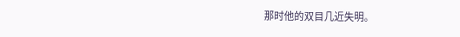那时他的双目几近失明。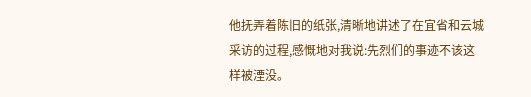他抚弄着陈旧的纸张,清晰地讲述了在宜省和云城采访的过程,感慨地对我说:先烈们的事迹不该这样被湮没。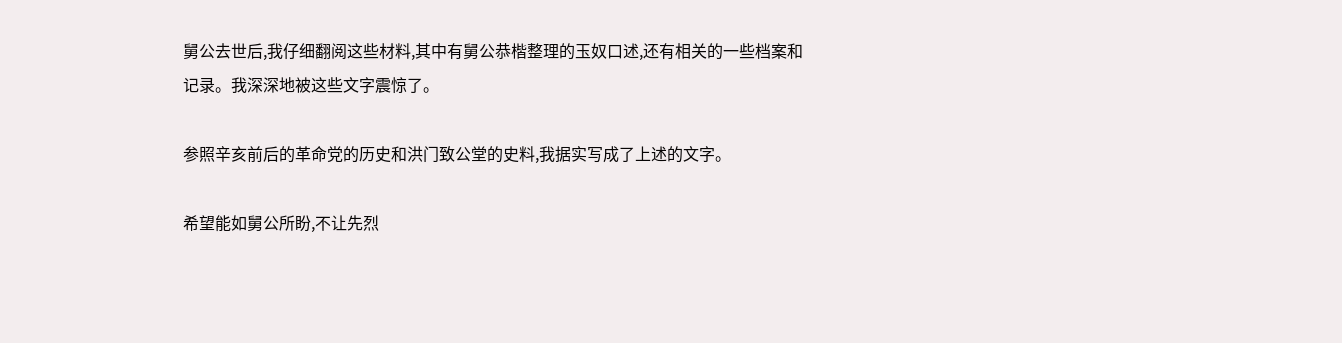舅公去世后,我仔细翻阅这些材料,其中有舅公恭楷整理的玉奴口述,还有相关的一些档案和记录。我深深地被这些文字震惊了。

参照辛亥前后的革命党的历史和洪门致公堂的史料,我据实写成了上述的文字。

希望能如舅公所盼,不让先烈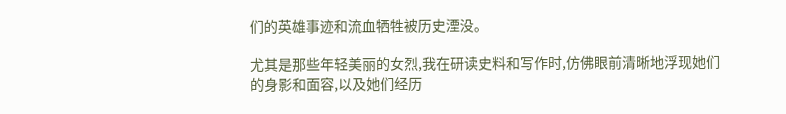们的英雄事迹和流血牺牲被历史湮没。

尤其是那些年轻美丽的女烈,我在研读史料和写作时,仿佛眼前清晰地浮现她们的身影和面容,以及她们经历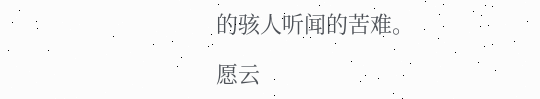的骇人听闻的苦难。

愿云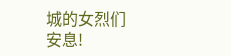城的女烈们安息!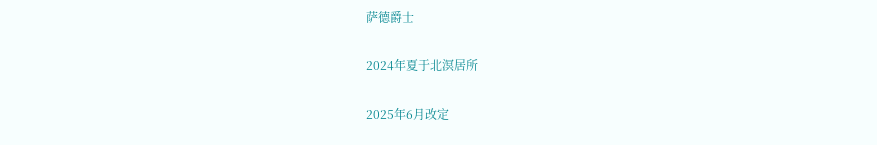萨德爵士

2024年夏于北溟居所

2025年6月改定